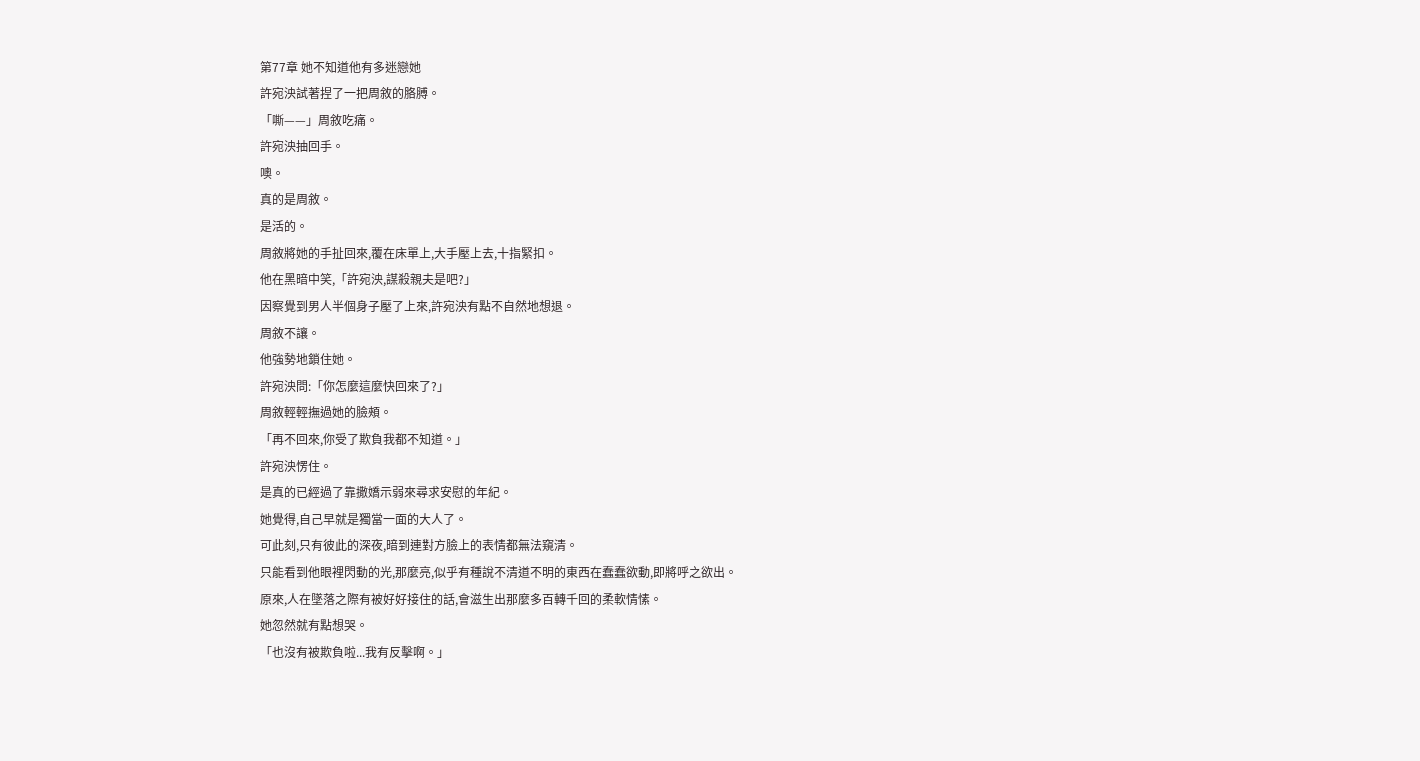第77章 她不知道他有多迷戀她
許宛泱試著捏了一把周敘的胳膊。
「嘶——」周敘吃痛。
許宛泱抽回手。
噢。
真的是周敘。
是活的。
周敘將她的手扯回來,覆在床單上,大手壓上去,十指緊扣。
他在黑暗中笑,「許宛泱,謀殺親夫是吧?」
因察覺到男人半個身子壓了上來,許宛泱有點不自然地想退。
周敘不讓。
他強勢地鎖住她。
許宛泱問:「你怎麼這麼快回來了?」
周敘輕輕撫過她的臉頰。
「再不回來,你受了欺負我都不知道。」
許宛泱愣住。
是真的已經過了靠撒嬌示弱來尋求安慰的年紀。
她覺得,自己早就是獨當一面的大人了。
可此刻,只有彼此的深夜,暗到連對方臉上的表情都無法窺清。
只能看到他眼裡閃動的光,那麼亮,似乎有種說不清道不明的東西在蠢蠢欲動,即將呼之欲出。
原來,人在墜落之際有被好好接住的話,會滋生出那麼多百轉千回的柔軟情愫。
她忽然就有點想哭。
「也沒有被欺負啦...我有反擊啊。」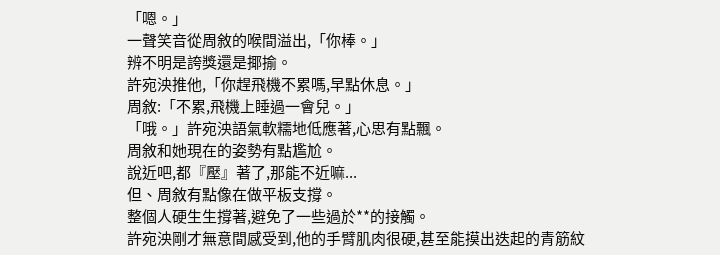「嗯。」
一聲笑音從周敘的喉間溢出,「你棒。」
辨不明是誇獎還是揶揄。
許宛泱推他,「你趕飛機不累嗎,早點休息。」
周敘:「不累,飛機上睡過一會兒。」
「哦。」許宛泱語氣軟糯地低應著,心思有點飄。
周敘和她現在的姿勢有點尷尬。
說近吧,都『壓』著了,那能不近嘛...
但、周敘有點像在做平板支撐。
整個人硬生生撐著,避免了一些過於**的接觸。
許宛泱剛才無意間感受到,他的手臂肌肉很硬,甚至能摸出迭起的青筋紋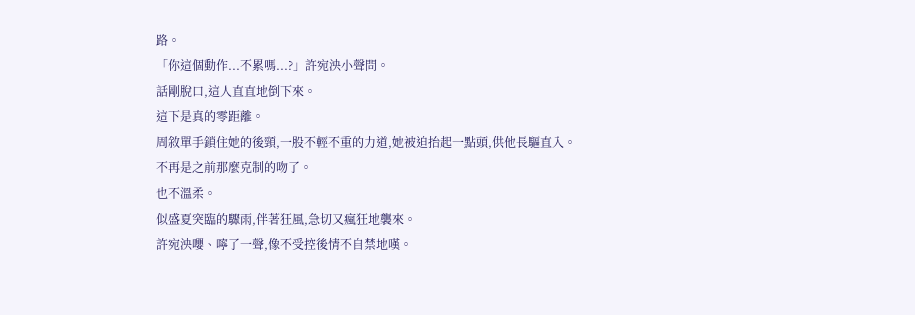路。
「你這個動作...不累嗎...?」許宛泱小聲問。
話剛脫口,這人直直地倒下來。
這下是真的零距離。
周敘單手鎖住她的後頸,一股不輕不重的力道,她被迫抬起一點頭,供他長驅直入。
不再是之前那麼克制的吻了。
也不溫柔。
似盛夏突臨的驟雨,伴著狂風,急切又瘋狂地襲來。
許宛泱嚶、嚀了一聲,像不受控後情不自禁地嘆。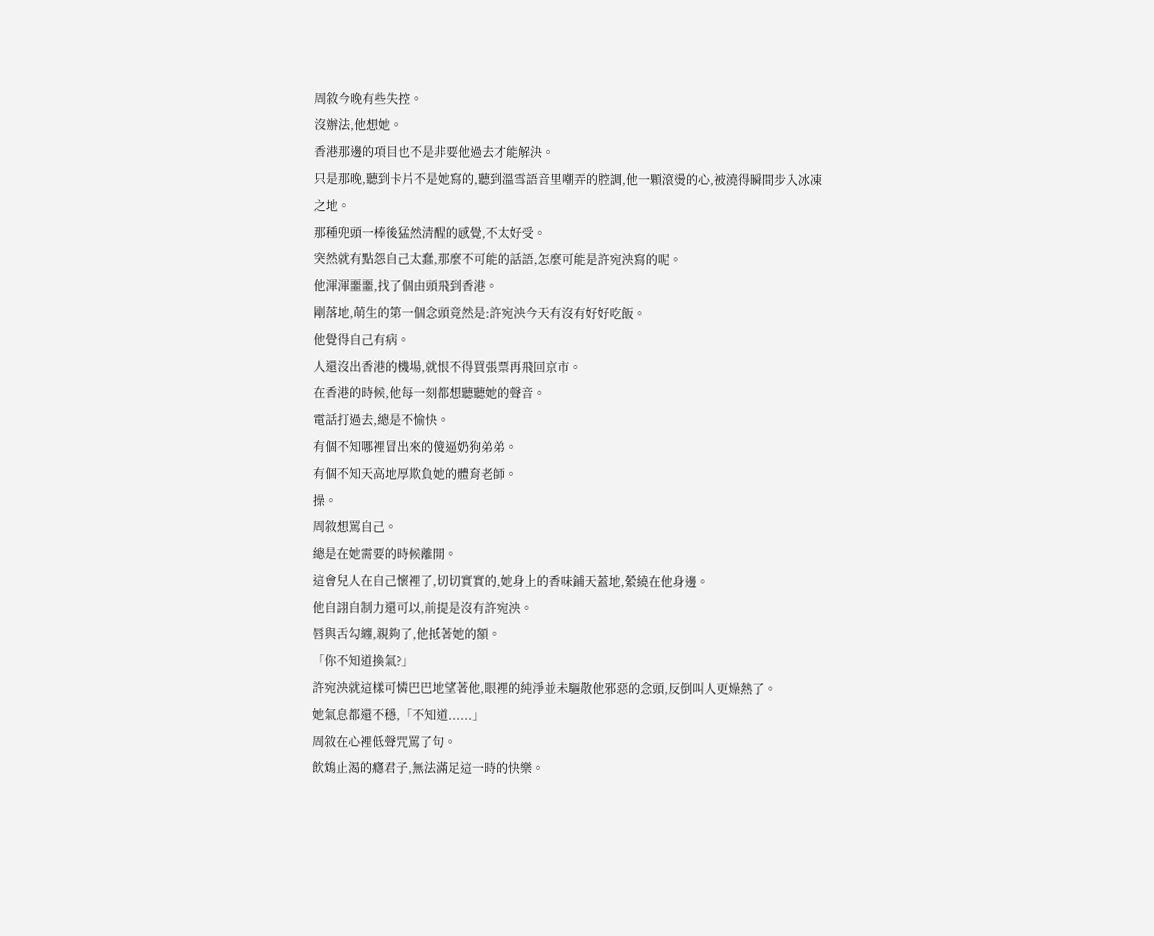周敘今晚有些失控。
沒辦法,他想她。
香港那邊的項目也不是非要他過去才能解決。
只是那晚,聽到卡片不是她寫的,聽到溫雪語音里嘲弄的腔調,他一顆滾燙的心,被澆得瞬間步入冰凍之地。
那種兜頭一棒後猛然清醒的感覺,不太好受。
突然就有點怨自己太蠢,那麼不可能的話語,怎麼可能是許宛泱寫的呢。
他渾渾噩噩,找了個由頭飛到香港。
剛落地,萌生的第一個念頭竟然是:許宛泱今天有沒有好好吃飯。
他覺得自己有病。
人還沒出香港的機場,就恨不得買張票再飛回京市。
在香港的時候,他每一刻都想聽聽她的聲音。
電話打過去,總是不愉快。
有個不知哪裡冒出來的傻逼奶狗弟弟。
有個不知天高地厚欺負她的體育老師。
操。
周敘想罵自己。
總是在她需要的時候離開。
這會兒人在自己懷裡了,切切實實的,她身上的香味鋪天蓋地,縈繞在他身邊。
他自詡自制力還可以,前提是沒有許宛泱。
唇與舌勾纏,親夠了,他抵著她的額。
「你不知道換氣?」
許宛泱就這樣可憐巴巴地望著他,眼裡的純淨並未驅散他邪惡的念頭,反倒叫人更燥熱了。
她氣息都還不穩,「不知道......」
周敘在心裡低聲咒罵了句。
飲鴆止渴的癮君子,無法滿足這一時的快樂。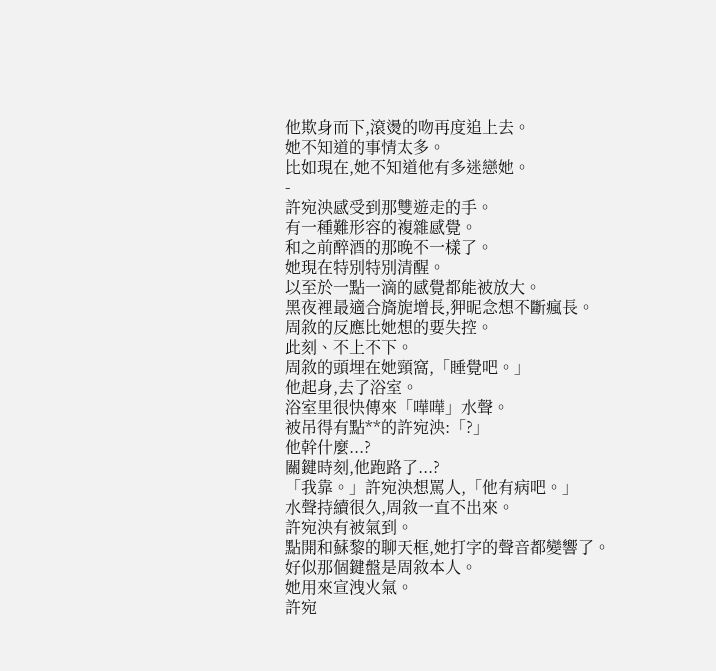他欺身而下,滾燙的吻再度追上去。
她不知道的事情太多。
比如現在,她不知道他有多迷戀她。
-
許宛泱感受到那雙遊走的手。
有一種難形容的複雜感覺。
和之前醉酒的那晚不一樣了。
她現在特別特別清醒。
以至於一點一滴的感覺都能被放大。
黑夜裡最適合旖旎增長,狎昵念想不斷瘋長。
周敘的反應比她想的要失控。
此刻、不上不下。
周敘的頭埋在她頸窩,「睡覺吧。」
他起身,去了浴室。
浴室里很快傳來「嘩嘩」水聲。
被吊得有點**的許宛泱:「?」
他幹什麼...?
關鍵時刻,他跑路了...?
「我靠。」許宛泱想罵人,「他有病吧。」
水聲持續很久,周敘一直不出來。
許宛泱有被氣到。
點開和蘇黎的聊天框,她打字的聲音都變響了。
好似那個鍵盤是周敘本人。
她用來宣洩火氣。
許宛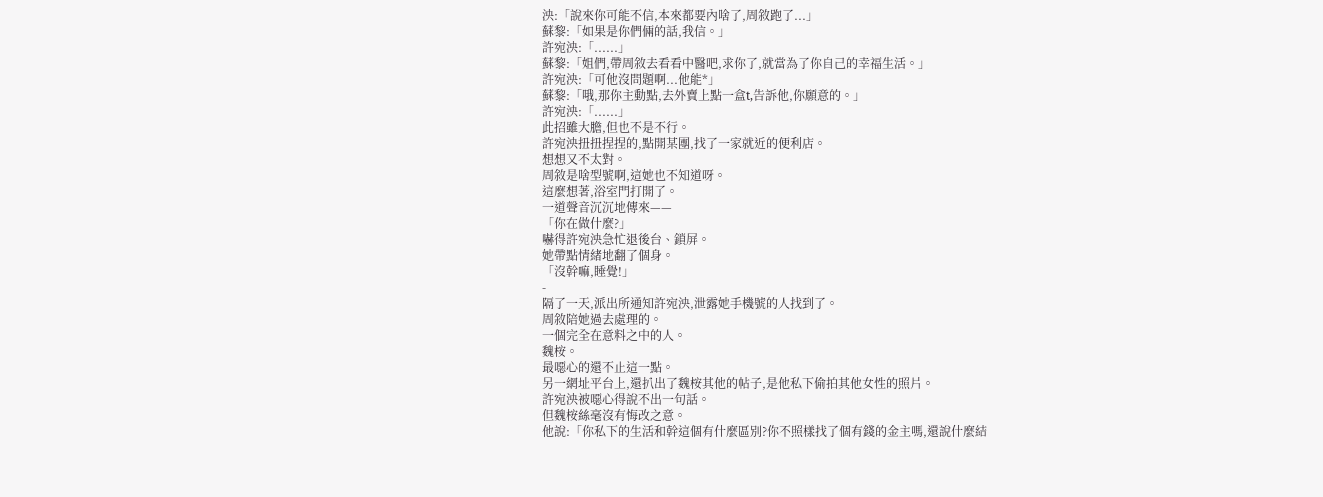泱:「說來你可能不信,本來都要內啥了,周敘跑了...」
蘇黎:「如果是你們倆的話,我信。」
許宛泱:「......」
蘇黎:「姐們,帶周敘去看看中醫吧,求你了,就當為了你自己的幸福生活。」
許宛泱:「可他沒問題啊...他能*」
蘇黎:「哦,那你主動點,去外賣上點一盒t,告訴他,你願意的。」
許宛泱:「......」
此招雖大膽,但也不是不行。
許宛泱扭扭捏捏的,點開某團,找了一家就近的便利店。
想想又不太對。
周敘是啥型號啊,這她也不知道呀。
這麼想著,浴室門打開了。
一道聲音沉沉地傳來——
「你在做什麼?」
嚇得許宛泱急忙退後台、鎖屏。
她帶點情緒地翻了個身。
「沒幹嘛,睡覺!」
-
隔了一天,派出所通知許宛泱,泄露她手機號的人找到了。
周敘陪她過去處理的。
一個完全在意料之中的人。
魏桉。
最噁心的還不止這一點。
另一網址平台上,還扒出了魏桉其他的帖子,是他私下偷拍其他女性的照片。
許宛泱被噁心得說不出一句話。
但魏桉絲毫沒有悔改之意。
他說:「你私下的生活和幹這個有什麼區別?你不照樣找了個有錢的金主嗎,還說什麼結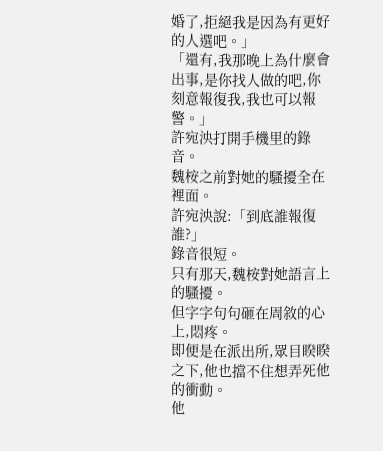婚了,拒絕我是因為有更好的人選吧。」
「還有,我那晚上為什麼會出事,是你找人做的吧,你刻意報復我,我也可以報警。」
許宛泱打開手機里的錄音。
魏桉之前對她的騷擾全在裡面。
許宛泱說:「到底誰報復誰?」
錄音很短。
只有那天,魏桉對她語言上的騷擾。
但字字句句砸在周敘的心上,悶疼。
即便是在派出所,眾目睽睽之下,他也擋不住想弄死他的衝動。
他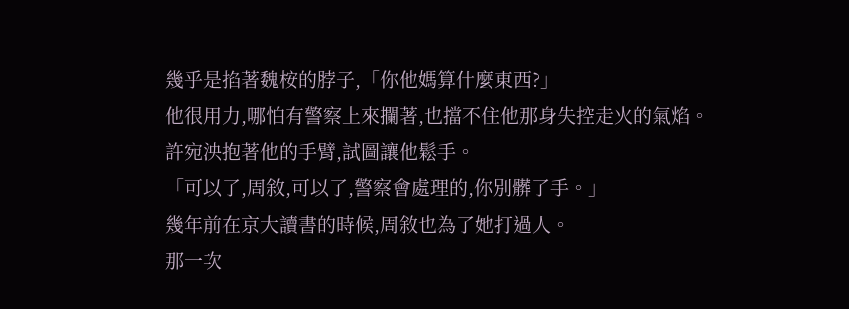幾乎是掐著魏桉的脖子,「你他媽算什麼東西?」
他很用力,哪怕有警察上來攔著,也擋不住他那身失控走火的氣焰。
許宛泱抱著他的手臂,試圖讓他鬆手。
「可以了,周敘,可以了,警察會處理的,你別髒了手。」
幾年前在京大讀書的時候,周敘也為了她打過人。
那一次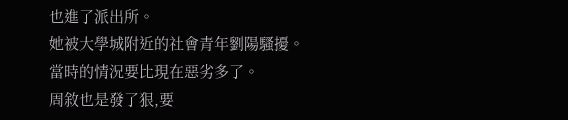也進了派出所。
她被大學城附近的社會青年劉陽騷擾。
當時的情況要比現在惡劣多了。
周敘也是發了狠,要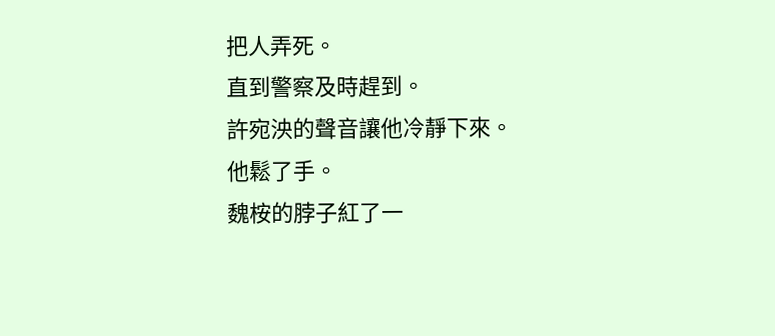把人弄死。
直到警察及時趕到。
許宛泱的聲音讓他冷靜下來。
他鬆了手。
魏桉的脖子紅了一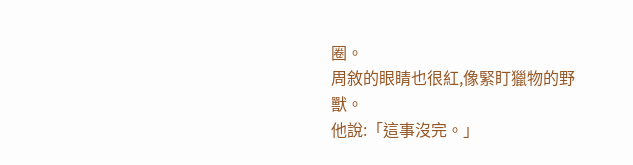圈。
周敘的眼睛也很紅,像緊盯獵物的野獸。
他說:「這事沒完。」